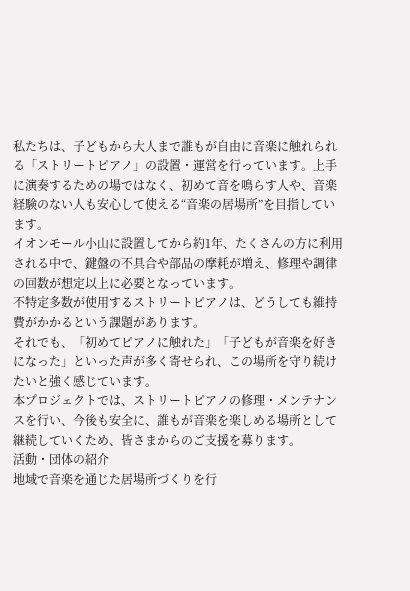私たちは、子どもから大人まで誰もが自由に音楽に触れられる「ストリートピアノ」の設置・運営を行っています。上手に演奏するための場ではなく、初めて音を鳴らす人や、音楽経験のない人も安心して使える“音楽の居場所”を目指しています。
イオンモール小山に設置してから約1年、たくさんの方に利用される中で、鍵盤の不具合や部品の摩耗が増え、修理や調律の回数が想定以上に必要となっています。
不特定多数が使用するストリートピアノは、どうしても維持費がかかるという課題があります。
それでも、「初めてピアノに触れた」「子どもが音楽を好きになった」といった声が多く寄せられ、この場所を守り続けたいと強く感じています。
本プロジェクトでは、ストリートピアノの修理・メンテナンスを行い、今後も安全に、誰もが音楽を楽しめる場所として継続していくため、皆さまからのご支援を募ります。
活動・団体の紹介
地域で音楽を通じた居場所づくりを行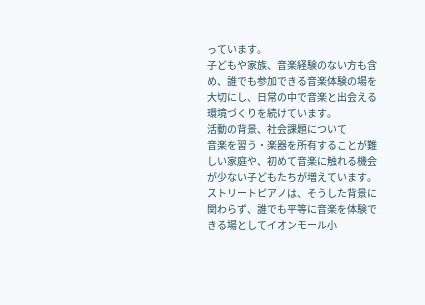っています。
子どもや家族、音楽経験のない方も含め、誰でも参加できる音楽体験の場を大切にし、日常の中で音楽と出会える環境づくりを続けています。
活動の背景、社会課題について
音楽を習う・楽器を所有することが難しい家庭や、初めて音楽に触れる機会が少ない子どもたちが増えています。
ストリートピアノは、そうした背景に関わらず、誰でも平等に音楽を体験できる場としてイオンモール小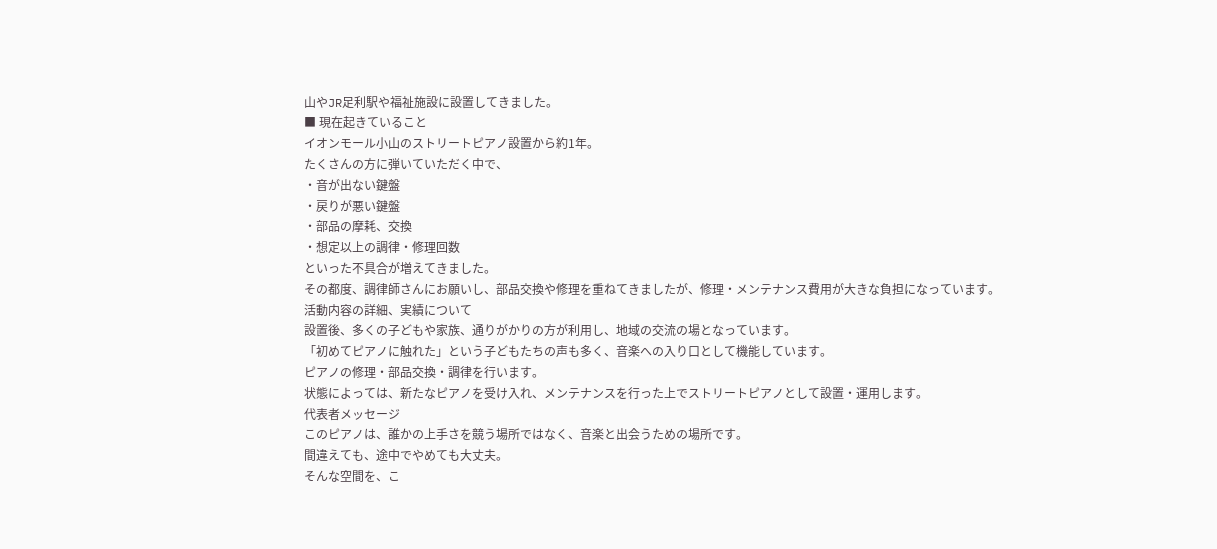山やJR足利駅や福祉施設に設置してきました。
■ 現在起きていること
イオンモール小山のストリートピアノ設置から約1年。
たくさんの方に弾いていただく中で、
・音が出ない鍵盤
・戻りが悪い鍵盤
・部品の摩耗、交換
・想定以上の調律・修理回数
といった不具合が増えてきました。
その都度、調律師さんにお願いし、部品交換や修理を重ねてきましたが、修理・メンテナンス費用が大きな負担になっています。
活動内容の詳細、実績について
設置後、多くの子どもや家族、通りがかりの方が利用し、地域の交流の場となっています。
「初めてピアノに触れた」という子どもたちの声も多く、音楽への入り口として機能しています。
ピアノの修理・部品交換・調律を行います。
状態によっては、新たなピアノを受け入れ、メンテナンスを行った上でストリートピアノとして設置・運用します。
代表者メッセージ
このピアノは、誰かの上手さを競う場所ではなく、音楽と出会うための場所です。
間違えても、途中でやめても大丈夫。
そんな空間を、こ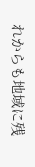れからも地域に残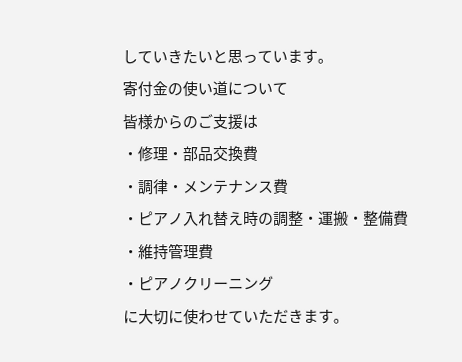していきたいと思っています。
寄付金の使い道について
皆様からのご支援は
・修理・部品交換費
・調律・メンテナンス費
・ピアノ入れ替え時の調整・運搬・整備費
・維持管理費
・ピアノクリーニング
に大切に使わせていただきます。